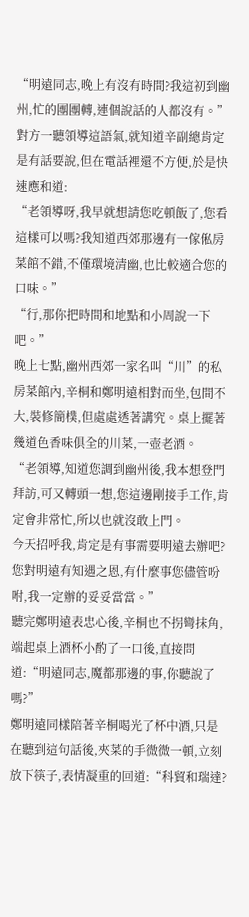“明遠同志,晚上有沒有時間?我這初到幽州,忙的團團轉,連個說話的人都沒有。”
對方一聽領導這語氣,就知道辛副總肯定是有話要說,但在電話裡還不方便,於是快速應和道:
“老領導呀,我早就想請您吃頓飯了,您看這樣可以嗎?我知道西郊那邊有一傢俬房菜館不錯,不僅環境清幽,也比較適合您的口味。”
“行,那你把時間和地點和小周說一下吧。”
晚上七點,幽州西郊一家名叫“川”的私房菜館內,辛桐和鄭明遠相對而坐,包間不大,裝修簡樸,但處處透著講究。桌上擺著幾道色香味俱全的川菜,一壺老酒。
“老領導,知道您調到幽州後,我本想登門拜訪,可又轉頭一想,您這邊剛接手工作,肯定會非常忙,所以也就沒敢上門。
今天招呼我,肯定是有事需要明遠去辦吧?您對明遠有知遇之恩,有什麼事您儘管吩咐,我一定辦的妥妥當當。”
聽完鄭明遠表忠心後,辛桐也不拐彎抹角,端起桌上酒杯小酌了一口後,直接問道:“明遠同志,魔都那邊的事,你聽說了嗎?”
鄭明遠同樣陪著辛桐喝光了杯中酒,只是在聽到這句話後,夾菜的手微微一頓,立刻放下筷子,表情凝重的回道:“科貿和瑞達?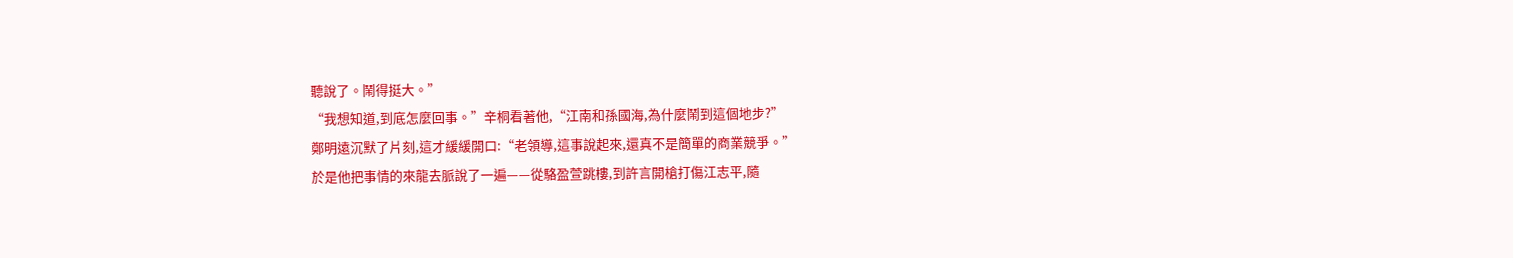聽說了。鬧得挺大。”
“我想知道,到底怎麼回事。”辛桐看著他,“江南和孫國海,為什麼鬧到這個地步?”
鄭明遠沉默了片刻,這才緩緩開口:“老領導,這事說起來,還真不是簡單的商業競爭。”
於是他把事情的來龍去脈說了一遍——從駱盈萱跳樓,到許言開槍打傷江志平,隨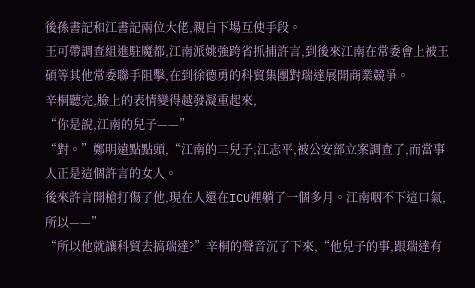後孫書記和江書記兩位大佬,親自下場互使手段。
王可帶調查組進駐魔都,江南派姚強跨省抓捕許言,到後來江南在常委會上被王碩等其他常委聯手阻擊,在到徐德勇的科貿集團對瑞達展開商業競爭。
辛桐聽完,臉上的表情變得越發凝重起來,
“你是說,江南的兒子——”
“對。”鄭明遠點點頭,“江南的二兒子,江志平,被公安部立案調查了,而當事人正是這個許言的女人。
後來許言開槍打傷了他,現在人還在ICU裡躺了一個多月。江南咽不下這口氣,所以——”
“所以他就讓科貿去搞瑞達?”辛桐的聲音沉了下來,“他兒子的事,跟瑞達有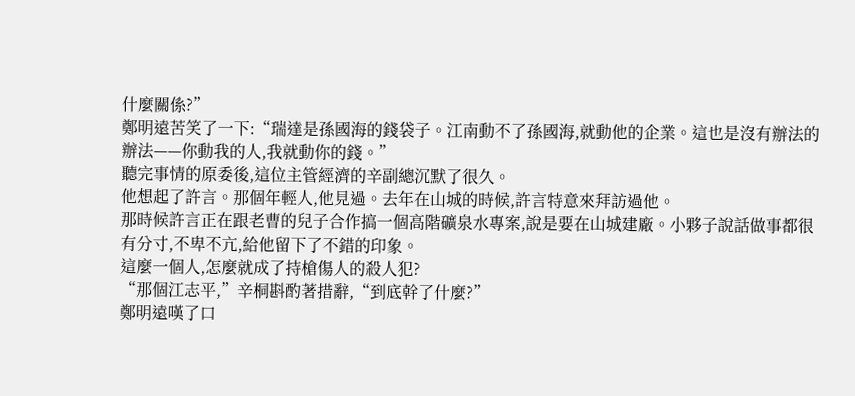什麼關係?”
鄭明遠苦笑了一下:“瑞達是孫國海的錢袋子。江南動不了孫國海,就動他的企業。這也是沒有辦法的辦法——你動我的人,我就動你的錢。”
聽完事情的原委後,這位主管經濟的辛副總沉默了很久。
他想起了許言。那個年輕人,他見過。去年在山城的時候,許言特意來拜訪過他。
那時候許言正在跟老曹的兒子合作搞一個高階礦泉水專案,說是要在山城建廠。小夥子說話做事都很有分寸,不卑不亢,給他留下了不錯的印象。
這麼一個人,怎麼就成了持槍傷人的殺人犯?
“那個江志平,”辛桐斟酌著措辭,“到底幹了什麼?”
鄭明遠嘆了口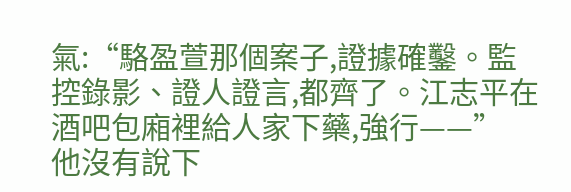氣:“駱盈萱那個案子,證據確鑿。監控錄影、證人證言,都齊了。江志平在酒吧包廂裡給人家下藥,強行——”
他沒有說下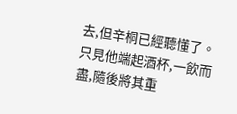去,但辛桐已經聽懂了。
只見他端起酒杯,一飲而盡,隨後將其重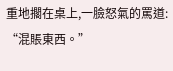重地擱在桌上,一臉怒氣的罵道:
“混賬東西。”